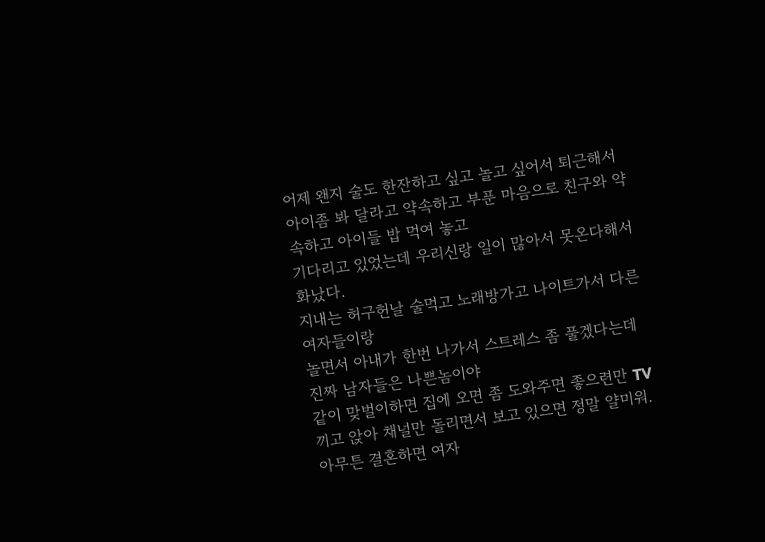어제 왠지 술도 한잔하고 싶고 놀고 싶어서 퇴근해서 아이좀 봐 달라고 약속하고 부푼 마음으로 친구와 약속하고 아이들 밥 먹여 놓고
기다리고 있었는데 우리신랑 일이 많아서 못온다해서 화났다.
지내는 허구헌날 술먹고 노래방가고 나이트가서 다른여자들이랑
놀면서 아내가 한번 나가서 스트레스 좀 풀겠다는데 진짜 남자들은 나쁜놈이야
같이 맞벌이하면 집에 오면 좀 도와주면 좋으련만 TV끼고 앉아 채널만 돌리면서 보고 있으면 정말 얄미워. 아무튼 결혼하면 여자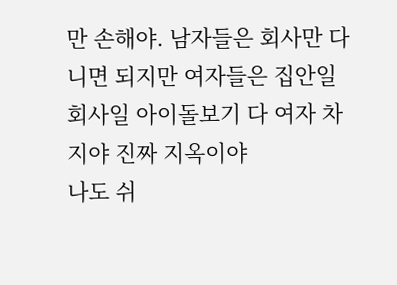만 손해야. 남자들은 회사만 다니면 되지만 여자들은 집안일 회사일 아이돌보기 다 여자 차지야 진짜 지옥이야
나도 쉬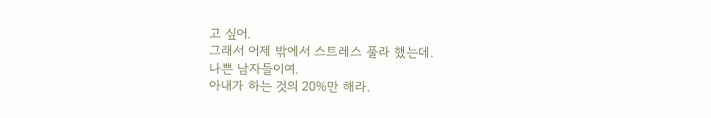고 싶어.
그래서 어제 밖에서 스트레스 풀라 했는데.
나쁜 남자들이여.
아내가 하는 것의 20%만 해라.